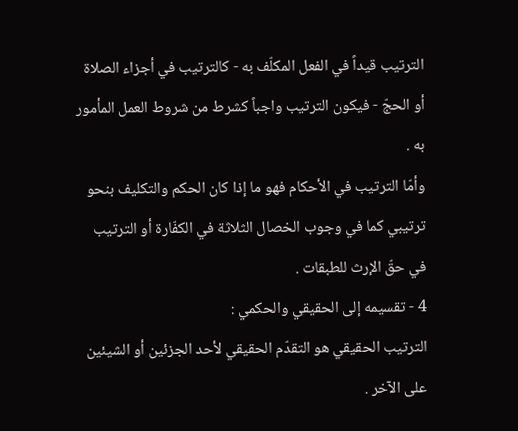الترتيب قيداً في الفعل المكلّف به - كالترتيب في أجزاء الصلاة أو الحجّ - فيكون الترتيب واجباً كشرط من شروط العمل المأمور به .
وأمّا الترتيب في الأحكام فهو ما إذا كان الحكم والتكليف بنحو ترتيبي كما في وجوب الخصال الثلاثة في الكفّارة أو الترتيب في حقّ الإرث للطبقات .
4 - تقسيمه إلى الحقيقي والحكمي :
الترتيب الحقيقي هو التقدّم الحقيقي لأحد الجزئين أو الشيئين على الآخر .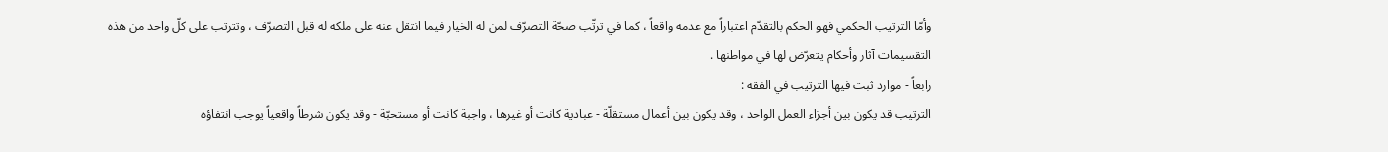وأمّا الترتيب الحكمي فهو الحكم بالتقدّم اعتباراً مع عدمه واقعاً ، كما في ترتّب صحّة التصرّف لمن له الخيار فيما انتقل عنه على ملكه له قبل التصرّف ، وتترتب على كلّ واحد من هذه التقسيمات آثار وأحكام يتعرّض لها في مواطنها .
رابعاً - موارد ثبت فيها الترتيب في الفقه :
الترتيب قد يكون بين أجزاء العمل الواحد ، وقد يكون بين أعمال مستقلّة - عبادية كانت أو غيرها ، واجبة كانت أو مستحبّة - وقد يكون شرطاً واقعياً يوجب انتفاؤه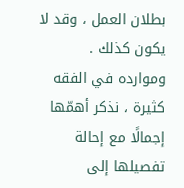بطلان العمل ، وقد لا يكون كذلك .
وموارده في الفقه كثيرة ، نذكر أهمّها إجمالًا مع إحالة تفصيلها إلى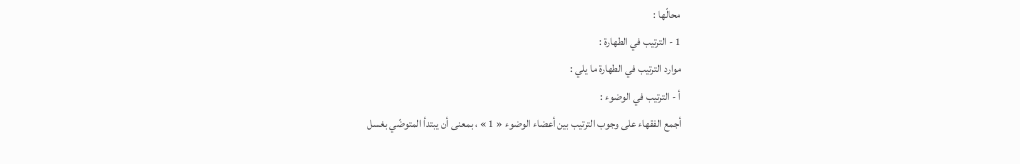محالّها :
1 - الترتيب في الطهارة :
موارد الترتيب في الطهارة ما يلي :
أ - الترتيب في الوضوء :
أجمع الفقهاء على وجوب الترتيب بين أعضاء الوضوء « 1 » ، بمعنى أن يبتدأ المتوضّي بغسل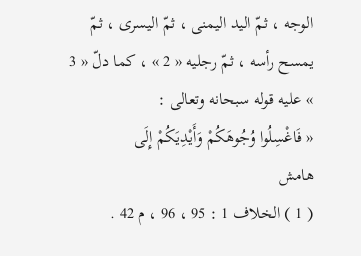الوجه ، ثمّ اليد اليمنى ، ثمّ اليسرى ، ثمّ يمسح رأسه ، ثمّ رجليه « 2 » ، كما دلّ « 3 » عليه قوله سبحانه وتعالى :
« فَاغْسِلُوا وُجُوهَكُمْ وَأَيْدِيَكُمْ إِلَى
هامش
( 1 ) الخلاف 1 : 95 ، 96 ، م 42 .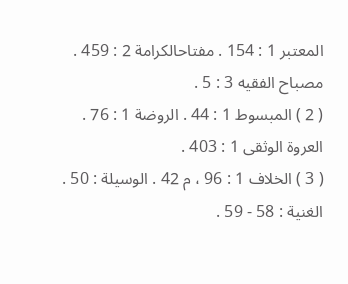المعتبر 1 : 154 . مفتاحالكرامة 2 : 459 . مصباح الفقيه 3 : 5 .
( 2 ) المبسوط 1 : 44 . الروضة 1 : 76 . العروة الوثقى 1 : 403 .
( 3 ) الخلاف 1 : 96 ، م 42 . الوسيلة : 50 . الغنية : 58 - 59 .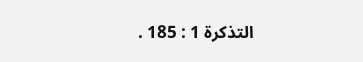التذكرة 1 : 185 .